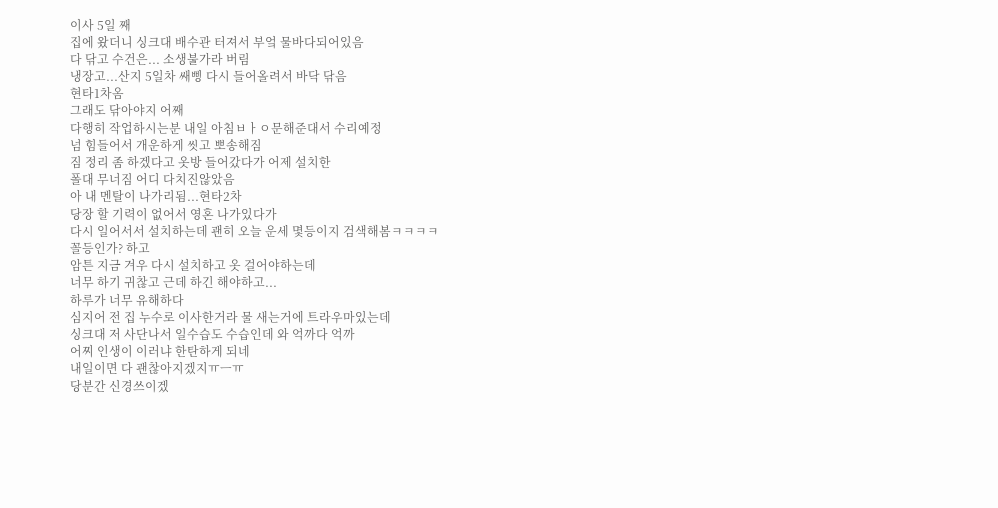이사 5일 째
집에 왔더니 싱크대 배수관 터져서 부엌 물바다되어있음
다 닦고 수건은... 소생불가라 버림
냉장고...산지 5일차 쌔삥 다시 들어올려서 바닥 닦음
현타1차옴
그래도 닦아야지 어째
다행히 작업하시는분 내일 아침ㅂㅏㅇ문해준대서 수리예정
넘 힘들어서 개운하게 씻고 뽀송해짐
짐 정리 좀 하겠다고 옷방 들어갔다가 어제 설치한
폴대 무너짐 어디 다치진않았음
아 내 멘탈이 나가리됨...현타2차
당장 할 기력이 없어서 영혼 나가있다가
다시 일어서서 설치하는데 괜히 오늘 운세 몇등이지 검색해봄ㅋㅋㅋㅋ
꼴등인가? 하고
암튼 지금 겨우 다시 설치하고 옷 걸어야하는데
너무 하기 귀찮고 근데 하긴 해야하고...
하루가 너무 유해하다
심지어 전 집 누수로 이사한거라 물 새는거에 트라우마있는데
싱크대 저 사단나서 일수습도 수습인데 와 억까다 억까
어찌 인생이 이러냐 한탄하게 되네
내일이면 다 괜찮아지겠지ㅠㅡㅠ
당분간 신경쓰이겠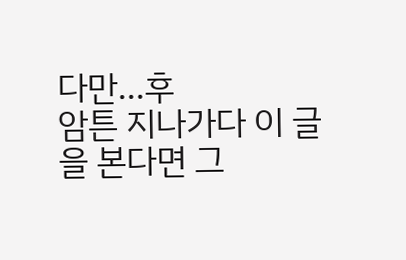다만...후
암튼 지나가다 이 글을 본다면 그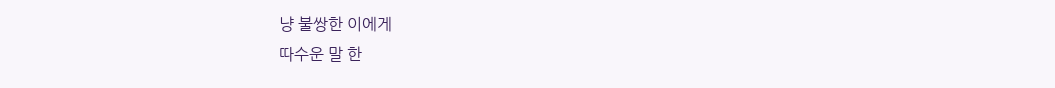냥 불쌍한 이에게
따수운 말 한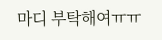마디 부탁해여ㅠㅠ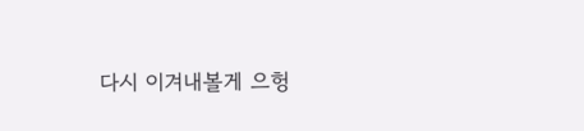다시 이겨내볼게 으헝